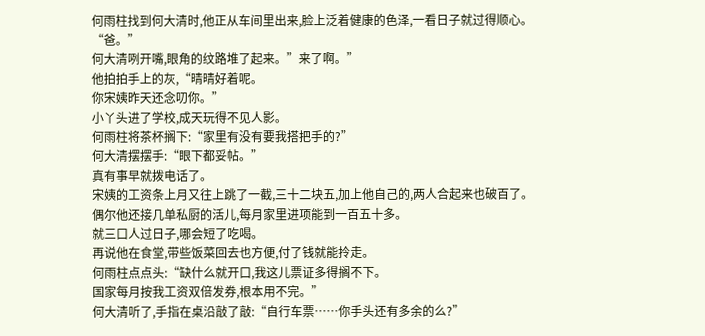何雨柱找到何大清时,他正从车间里出来,脸上泛着健康的色泽,一看日子就过得顺心。
“爸。”
何大清咧开嘴,眼角的纹路堆了起来。”来了啊。”
他拍拍手上的灰,“晴晴好着呢。
你宋姨昨天还念叨你。”
小丫头进了学校,成天玩得不见人影。
何雨柱将茶杯搁下:“家里有没有要我搭把手的?”
何大清摆摆手:“眼下都妥帖。”
真有事早就拨电话了。
宋姨的工资条上月又往上跳了一截,三十二块五,加上他自己的,两人合起来也破百了。
偶尔他还接几单私厨的活儿,每月家里进项能到一百五十多。
就三口人过日子,哪会短了吃喝。
再说他在食堂,带些饭菜回去也方便,付了钱就能拎走。
何雨柱点点头:“缺什么就开口,我这儿票证多得搁不下。
国家每月按我工资双倍发券,根本用不完。”
何大清听了,手指在桌沿敲了敲:“自行车票……你手头还有多余的么?”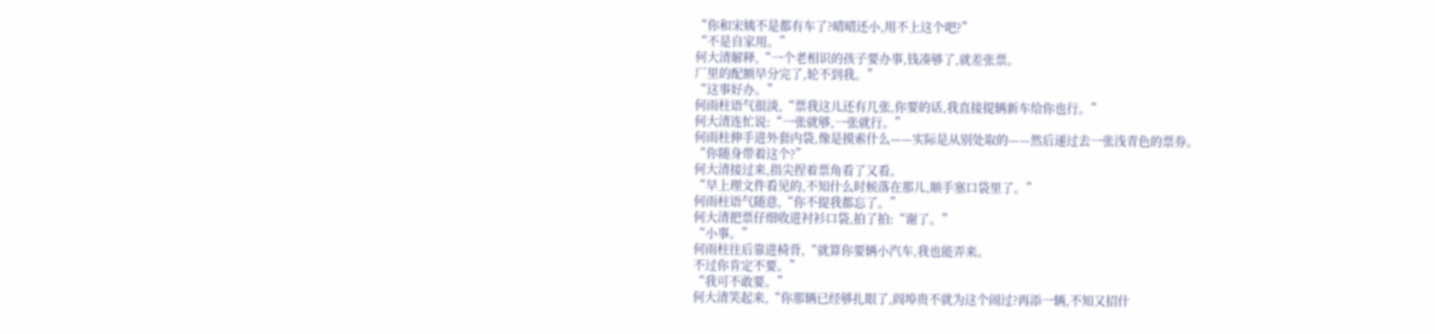“你和宋姨不是都有车了?晴晴还小,用不上这个吧?”
“不是自家用。”
何大清解释,“一个老相识的孩子要办事,钱凑够了,就差张票。
厂里的配额早分完了,轮不到我。”
“这事好办。”
何雨柱语气很淡,“票我这儿还有几张,你要的话,我直接提辆新车给你也行。”
何大清连忙说:“一张就够,一张就行。”
何雨柱伸手进外套内袋,像是摸索什么——实际是从别处取的——然后递过去一张浅青色的票券。
“你随身带着这个?”
何大清接过来,指尖捏着票角看了又看。
“早上理文件看见的,不知什么时候落在那儿,顺手塞口袋里了。”
何雨柱语气随意,“你不提我都忘了。”
何大清把票仔细收进衬衫口袋,拍了拍:“谢了。”
“小事。”
何雨柱往后靠进椅背,“就算你要辆小汽车,我也能弄来。
不过你肯定不要。”
“我可不敢要。”
何大清笑起来,“你那辆已经够扎眼了,阎埠贵不就为这个闹过?再添一辆,不知又招什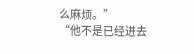么麻烦。”
“他不是已经进去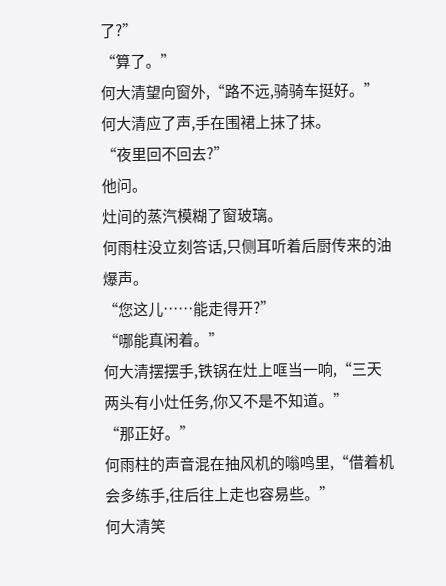了?”
“算了。”
何大清望向窗外,“路不远,骑骑车挺好。”
何大清应了声,手在围裙上抹了抹。
“夜里回不回去?”
他问。
灶间的蒸汽模糊了窗玻璃。
何雨柱没立刻答话,只侧耳听着后厨传来的油爆声。
“您这儿……能走得开?”
“哪能真闲着。”
何大清摆摆手,铁锅在灶上哐当一响,“三天两头有小灶任务,你又不是不知道。”
“那正好。”
何雨柱的声音混在抽风机的嗡鸣里,“借着机会多练手,往后往上走也容易些。”
何大清笑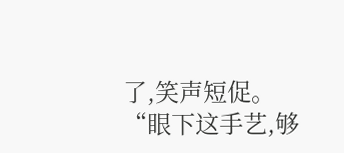了,笑声短促。
“眼下这手艺,够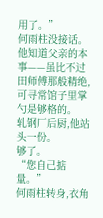用了。”
何雨柱没接话。
他知道父亲的本事——虽比不过田师傅那般精绝,可寻常馆子里掌勺是够格的。
轧钢厂后厨,他站头一份。
够了。
“您自己掂量。”
何雨柱转身,衣角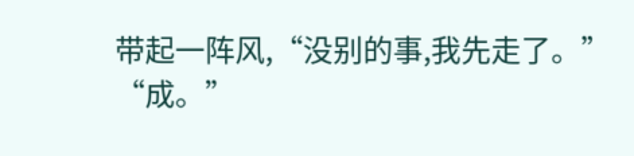带起一阵风,“没别的事,我先走了。”
“成。”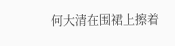何大清在围裙上擦着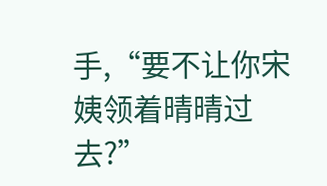手,“要不让你宋姨领着晴晴过去?”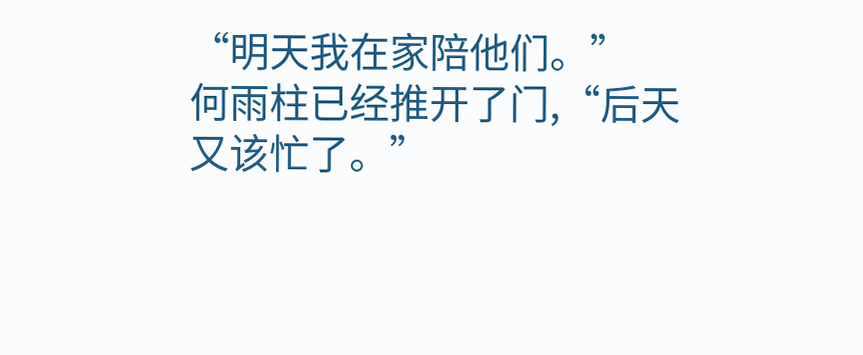“明天我在家陪他们。”
何雨柱已经推开了门,“后天又该忙了。”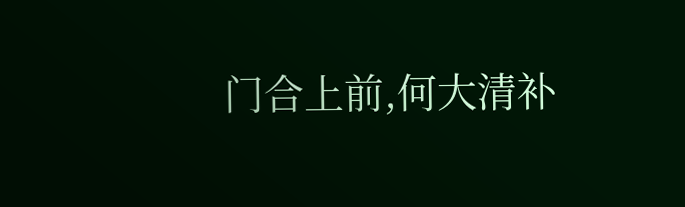门合上前,何大清补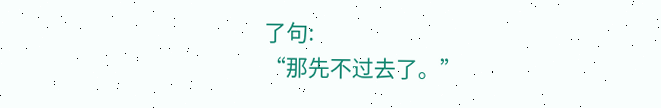了句:
“那先不过去了。”